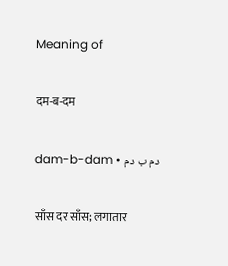Meaning of

दम-ब-दम

dam-b-dam • دم ب دم

साँस दर साँस; लगातार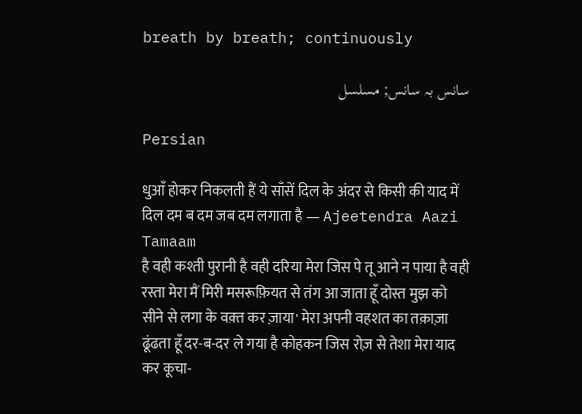breath by breath; continuously

سانس بہ سانس; مسلسل

Persian

धुआँ होकर निकलती हैं ये साँसें दिल के अंदर से किसी की याद में दिल दम ब दम जब दम लगाता है — Ajeetendra Aazi Tamaam
है वही कश्ती पुरानी है वही दरिया मेरा जिस पे तू आने न पाया है वही रस्ता मेरा मैं मिरी मसरूफ़ियत से तंग आ जाता हूँ दोस्त मुझ को सीने से लगा के वक़्त कर ज़ाया' मेरा अपनी वहशत का तक़ाज़ा ढूंढता हूँ दर-ब-दर ले गया है कोहकन जिस रोज़ से तेशा मेरा याद कर कूचा-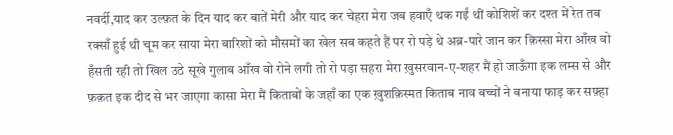नवर्दी,याद कर उल्फ़त के दिन याद कर बातें मेरी और याद कर चेहरा मेरा जब हवाएँ थक गईं थीं कोशिशें कर दश्त में रेत तब रक्साँ हुई थी चूम कर साया मेरा बारिशों को मौसमों का खेल सब कहते हैं पर रो पड़े थे अब्र-पारे जान कर क़िस्सा मेरा आँख वो हँसती रही तो खिल उठे सूखे गुलाब आँख वो रोने लगी तो रो पड़ा सहरा मेरा ख़ुसरवान-ए-शहर मैं हो जाऊँगा इक लम्स से और फ़क़त इक दीद से भर जाएगा कासा मेरा मैं किताबों के जहाँ का एक ख़ुशक़िस्मत किताब नाव बच्चों ने बनाया फाड़ कर सफ़्हा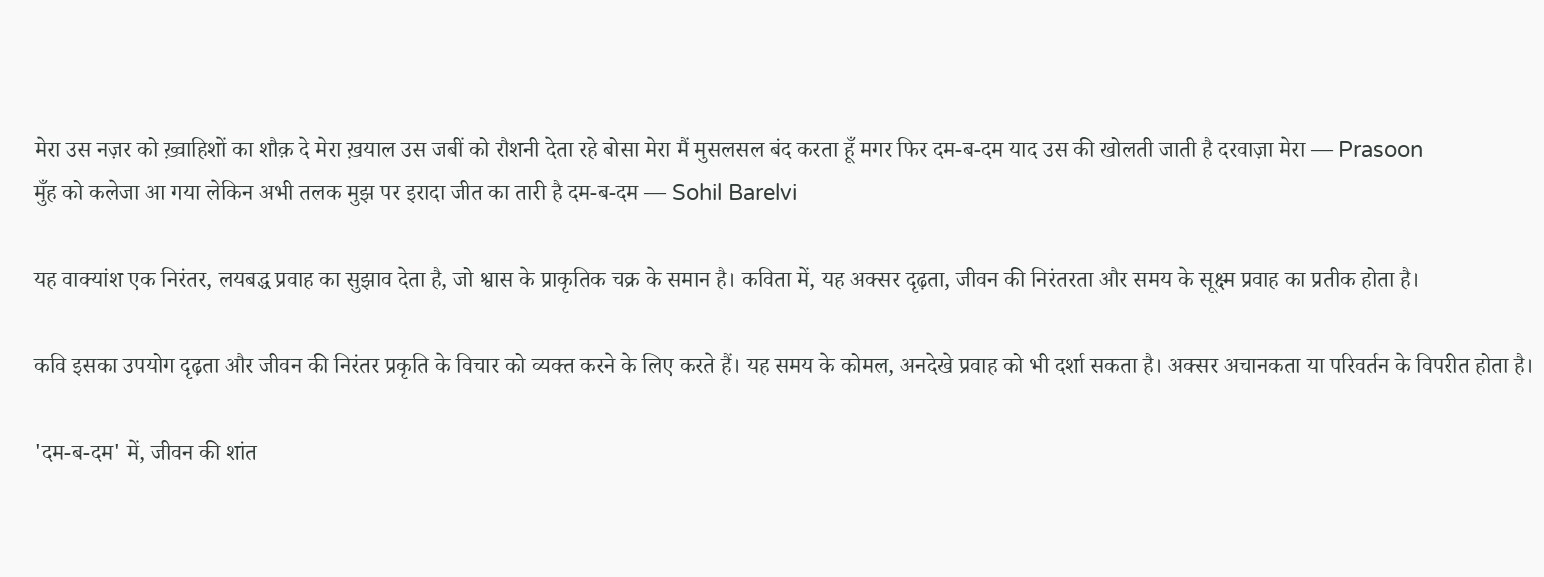मेरा उस नज़र को ख़्वाहिशों का शौक़ दे मेरा ख़याल उस जबीं को रौशनी देता रहे बोसा मेरा मैं मुसलसल बंद करता हूँ मगर फिर दम-ब-दम याद उस की खोलती जाती है दरवाज़ा मेरा — Prasoon
मुँह को कलेजा आ गया लेकिन अभी तलक मुझ पर इरादा जीत का तारी है दम-ब-दम — Sohil Barelvi

यह वाक्यांश एक निरंतर, लयबद्ध प्रवाह का सुझाव देता है, जो श्वास के प्राकृतिक चक्र के समान है। कविता में, यह अक्सर दृढ़ता, जीवन की निरंतरता और समय के सूक्ष्म प्रवाह का प्रतीक होता है।

कवि इसका उपयोग दृढ़ता और जीवन की निरंतर प्रकृति के विचार को व्यक्त करने के लिए करते हैं। यह समय के कोमल, अनदेखे प्रवाह को भी दर्शा सकता है। अक्सर अचानकता या परिवर्तन के विपरीत होता है।

'दम-ब-दम' में, जीवन की शांत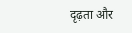दृढ़ता और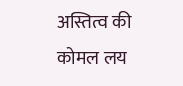अस्तित्व की कोमल लय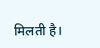मिलती है।